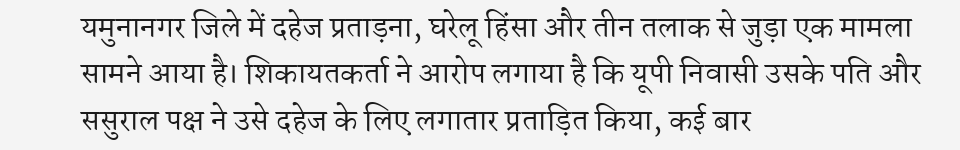यमुनानगर जिले में दहेज प्रताड़ना, घरेलू हिंसा और तीन तलाक से जुड़ा एक मामला सामने आया है। शिकायतकर्ता ने आरोप लगाया है कि यूपी निवासी उसके पति और ससुराल पक्ष ने उसे दहेज के लिए लगातार प्रताड़ित किया, कई बार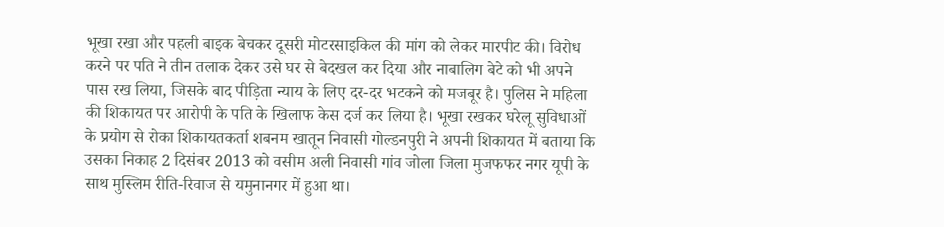भूखा रखा और पहली बाइक बेचकर दूसरी मोटरसाइकिल की मांग को लेकर मारपीट की। विरोध करने पर पति ने तीन तलाक देकर उसे घर से बेदखल कर दिया और नाबालिग बेटे को भी अपने पास रख लिया, जिसके बाद पीड़िता न्याय के लिए दर-दर भटकने को मजबूर है। पुलिस ने महिला की शिकायत पर आरोपी के पति के खिलाफ केस दर्ज कर लिया है। भूखा रखकर घरेलू सुविधाओं के प्रयोग से रोका शिकायतकर्ता शबनम खातून निवासी गोल्डनपुरी ने अपनी शिकायत में बताया कि उसका निकाह 2 दिसंबर 2013 को वसीम अली निवासी गांव जोला जिला मुजफफर नगर यूपी के साथ मुस्लिम रीति-रिवाज से यमुनानगर में हुआ था।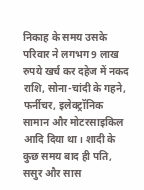निकाह के समय उसके परिवार ने लगभग 9 लाख रुपये खर्च कर दहेज में नकद राशि, सोना-चांदी के गहने, फर्नीचर, इलेक्ट्रॉनिक सामान और मोटरसाइकिल आदि दिया था। शादी के कुछ समय बाद ही पति, ससुर और सास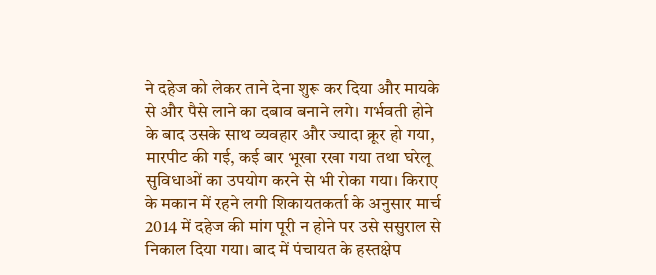ने दहेज को लेकर ताने देना शुरू कर दिया और मायके से और पैसे लाने का दबाव बनाने लगे। गर्भवती होने के बाद उसके साथ व्यवहार और ज्यादा क्रूर हो गया, मारपीट की गई, कई बार भूखा रखा गया तथा घरेलू सुविधाओं का उपयोग करने से भी रोका गया। किराए के मकान में रहने लगी शिकायतकर्ता के अनुसार मार्च 2014 में दहेज की मांग पूरी न होने पर उसे ससुराल से निकाल दिया गया। बाद में पंचायत के हस्तक्षेप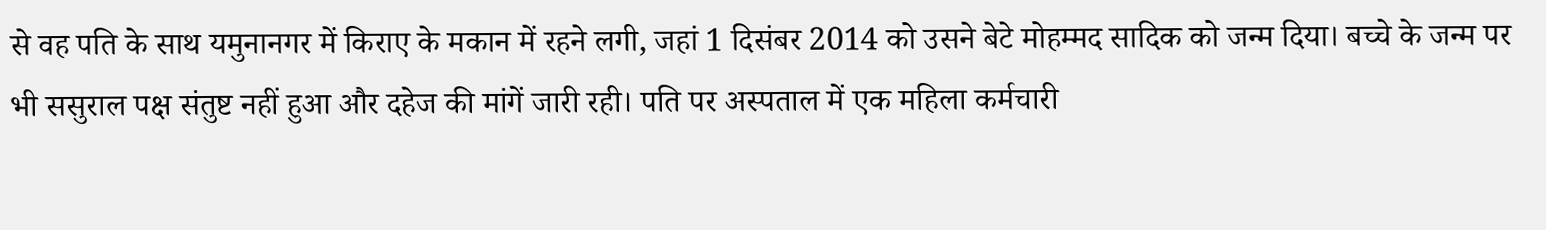से वह पति के साथ यमुनानगर में किराए के मकान में रहने लगी, जहां 1 दिसंबर 2014 को उसने बेटे मोहम्मद सादिक को जन्म दिया। बच्चे के जन्म पर भी ससुराल पक्ष संतुष्ट नहीं हुआ और दहेज की मांगें जारी रही। पति पर अस्पताल में एक महिला कर्मचारी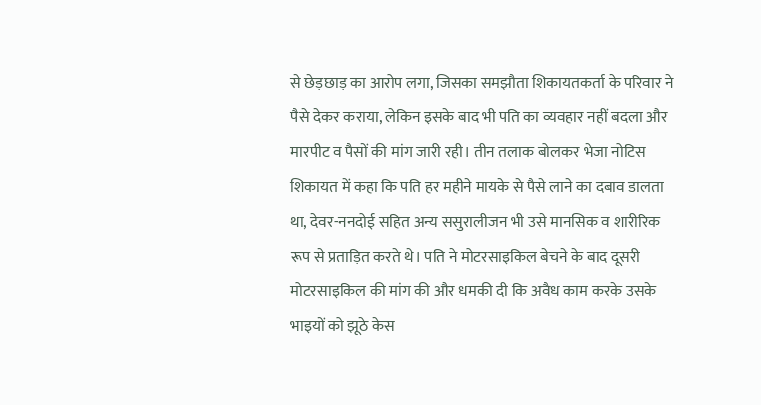से छेड़छाड़ का आरोप लगा, जिसका समझौता शिकायतकर्ता के परिवार ने पैसे देकर कराया, लेकिन इसके बाद भी पति का व्यवहार नहीं बदला और मारपीट व पैसों की मांग जारी रही। तीन तलाक बोलकर भेजा नोटिस शिकायत में कहा कि पति हर महीने मायके से पैसे लाने का दबाव डालता था, देवर-ननदोई सहित अन्य ससुरालीजन भी उसे मानसिक व शारीरिक रूप से प्रताड़ित करते थे। पति ने मोटरसाइकिल बेचने के बाद दूसरी मोटरसाइकिल की मांग की और धमकी दी कि अवैध काम करके उसके भाइयों को झूठे केस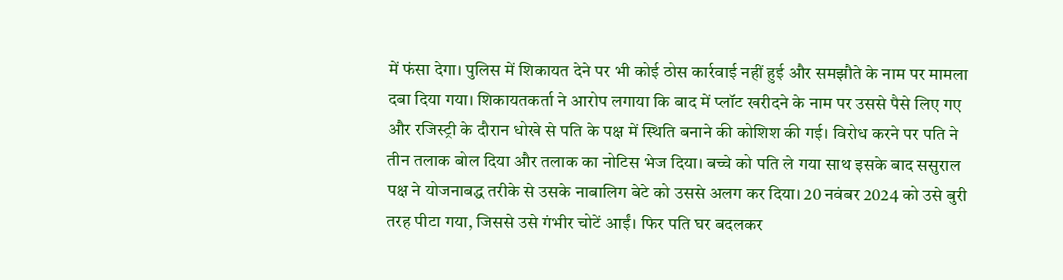में फंसा देगा। पुलिस में शिकायत देने पर भी कोई ठोस कार्रवाई नहीं हुई और समझौते के नाम पर मामला दबा दिया गया। शिकायतकर्ता ने आरोप लगाया कि बाद में प्लॉट खरीदने के नाम पर उससे पैसे लिए गए और रजिस्ट्री के दौरान धोखे से पति के पक्ष में स्थिति बनाने की कोशिश की गई। विरोध करने पर पति ने तीन तलाक बोल दिया और तलाक का नोटिस भेज दिया। बच्चे को पति ले गया साथ इसके बाद ससुराल पक्ष ने योजनाबद्ध तरीके से उसके नाबालिग बेटे को उससे अलग कर दिया। 20 नवंबर 2024 को उसे बुरी तरह पीटा गया, जिससे उसे गंभीर चोटें आईं। फिर पति घर बदलकर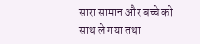सारा सामान और बच्चे को साथ ले गया तथा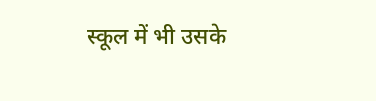स्कूल में भी उसके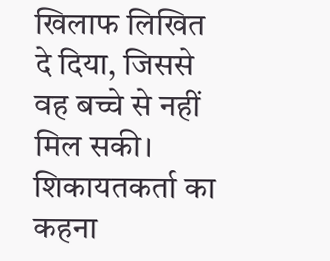खिलाफ लिखित दे दिया, जिससे वह बच्चे से नहीं मिल सकी। शिकायतकर्ता का कहना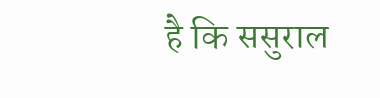है कि ससुराल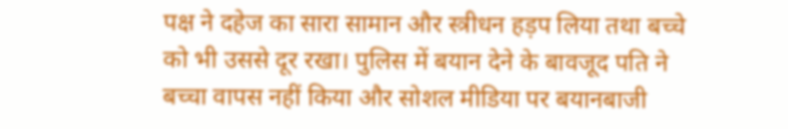पक्ष ने दहेज का सारा सामान और स्त्रीधन हड़प लिया तथा बच्चे को भी उससे दूर रखा। पुलिस में बयान देने के बावजूद पति ने बच्चा वापस नहीं किया और सोशल मीडिया पर बयानबाजी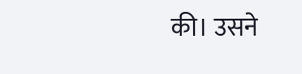की। उसने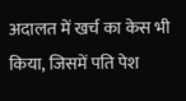अदालत में खर्च का केस भी किया, जिसमें पति पेश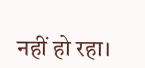नहीं हो रहा।